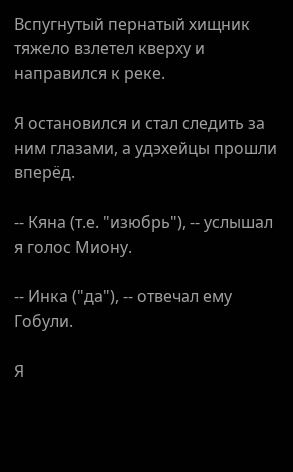Вспугнутый пернатый хищник тяжело взлетел кверху и направился к реке.

Я остановился и стал следить за ним глазами, а удэхейцы прошли вперёд.

-- Кяна (т.е. "изюбрь"), -- услышал я голос Миону.

-- Инка ("да"), -- отвечал ему Гобули.

Я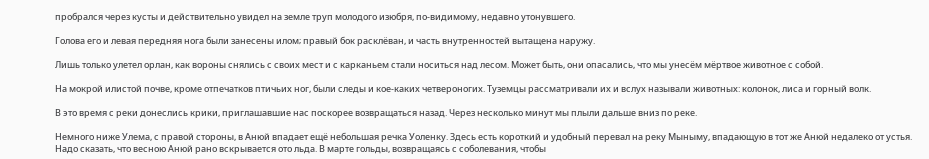пробрался через кусты и действительно увидел на земле труп молодого изюбря, по-видимому, недавно утонувшего.

Голова его и левая передняя нога были занесены илом; правый бок расклёван, и часть внутренностей вытащена наружу.

Лишь только улетел орлан, как вороны снялись с своих мест и с карканьем стали носиться над лесом. Может быть, они опасались, что мы унесём мёртвое животное с собой.

На мокрой илистой почве, кроме отпечатков птичьих ног, были следы и кое-каких четвероногих. Туземцы рассматривали их и вслух называли животных: колонок, лиса и горный волк.

В это время с реки донеслись крики, приглашавшие нас поскорее возвращаться назад. Через несколько минут мы плыли дальше вниз по реке.

Немного ниже Улема, с правой стороны, в Анюй впадает ещё небольшая речка Уоленку. Здесь есть короткий и удобный перевал на реку Мыныму, впадающую в тот же Анюй недалеко от устья. Надо сказать, что весною Анюй рано вскрывается ото льда. В марте гольды, возвращаясь с соболевания, чтобы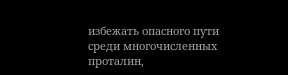избежать опасного пути среди многочисленных проталин,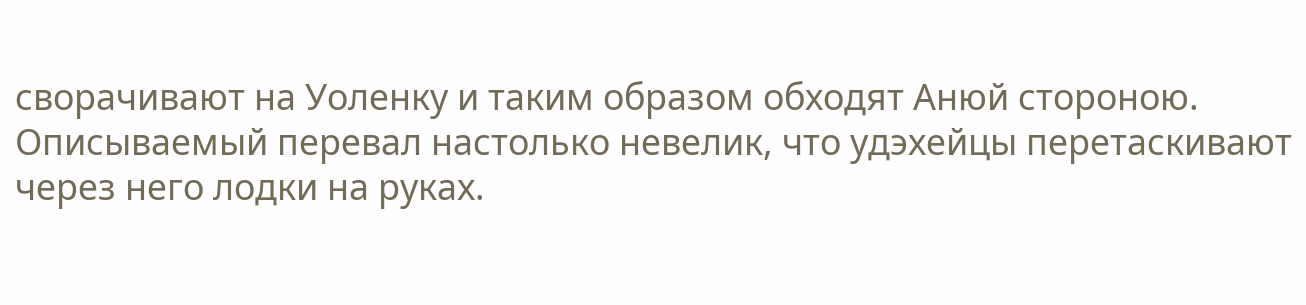сворачивают на Уоленку и таким образом обходят Анюй стороною. Описываемый перевал настолько невелик, что удэхейцы перетаскивают через него лодки на руках.